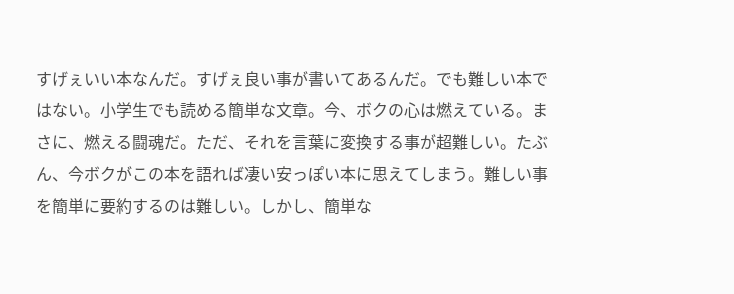すげぇいい本なんだ。すげぇ良い事が書いてあるんだ。でも難しい本ではない。小学生でも読める簡単な文章。今、ボクの心は燃えている。まさに、燃える闘魂だ。ただ、それを言葉に変換する事が超難しい。たぶん、今ボクがこの本を語れば凄い安っぽい本に思えてしまう。難しい事を簡単に要約するのは難しい。しかし、簡単な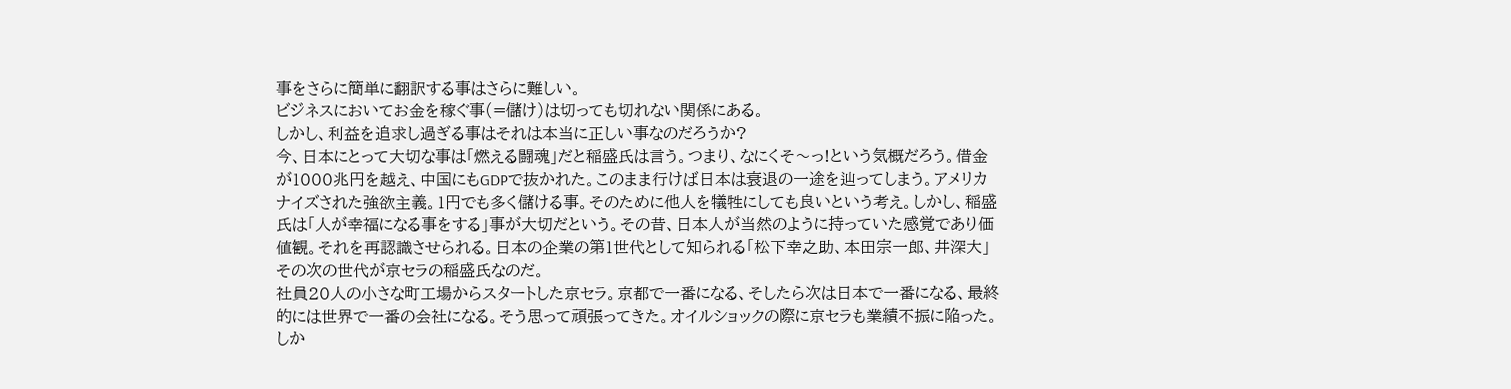事をさらに簡単に翻訳する事はさらに難しい。
ビジネスにおいてお金を稼ぐ事(=儲け)は切っても切れない関係にある。
しかし、利益を追求し過ぎる事はそれは本当に正しい事なのだろうか?
今、日本にとって大切な事は「燃える闘魂」だと稲盛氏は言う。つまり、なにくそ〜っ!という気概だろう。借金が1000兆円を越え、中国にもGDPで抜かれた。このまま行けば日本は衰退の一途を辿ってしまう。アメリカナイズされた強欲主義。1円でも多く儲ける事。そのために他人を犠牲にしても良いという考え。しかし、稲盛氏は「人が幸福になる事をする」事が大切だという。その昔、日本人が当然のように持っていた感覚であり価値観。それを再認識させられる。日本の企業の第1世代として知られる「松下幸之助、本田宗一郎、井深大」その次の世代が京セラの稲盛氏なのだ。
社員20人の小さな町工場からスタートした京セラ。京都で一番になる、そしたら次は日本で一番になる、最終的には世界で一番の会社になる。そう思って頑張ってきた。オイルショックの際に京セラも業績不振に陥った。しか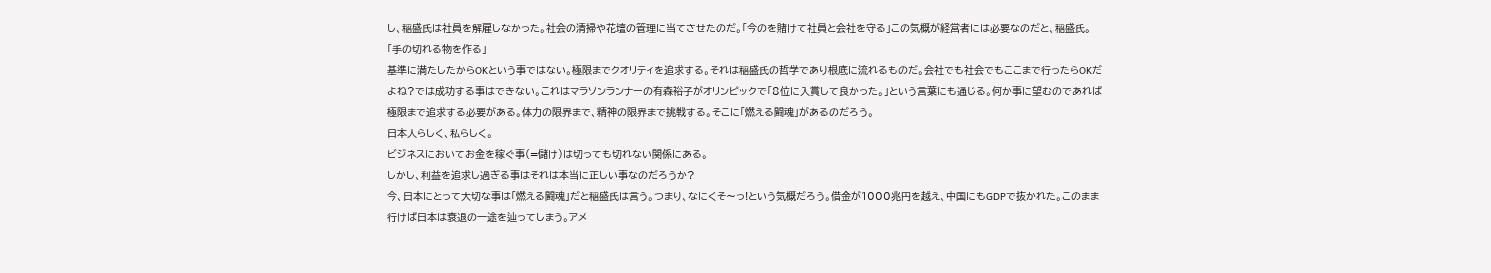し、稲盛氏は社員を解雇しなかった。社会の清掃や花壇の管理に当てさせたのだ。「今のを賭けて社員と会社を守る」この気概が経営者には必要なのだと、稲盛氏。
「手の切れる物を作る」
基準に満たしたからOKという事ではない。極限までクオリティを追求する。それは稲盛氏の哲学であり根底に流れるものだ。会社でも社会でもここまで行ったらOKだよね?では成功する事はできない。これはマラソンランナーの有森裕子がオリンピックで「8位に入賞して良かった。」という言葉にも通じる。何か事に望むのであれば極限まで追求する必要がある。体力の限界まで、精神の限界まで挑戦する。そこに「燃える闘魂」があるのだろう。
日本人らしく、私らしく。
ビジネスにおいてお金を稼ぐ事(=儲け)は切っても切れない関係にある。
しかし、利益を追求し過ぎる事はそれは本当に正しい事なのだろうか?
今、日本にとって大切な事は「燃える闘魂」だと稲盛氏は言う。つまり、なにくそ〜っ!という気概だろう。借金が1000兆円を越え、中国にもGDPで抜かれた。このまま行けば日本は衰退の一途を辿ってしまう。アメ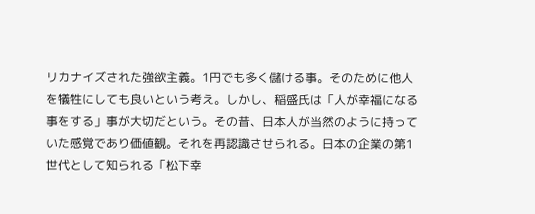リカナイズされた強欲主義。1円でも多く儲ける事。そのために他人を犠牲にしても良いという考え。しかし、稲盛氏は「人が幸福になる事をする」事が大切だという。その昔、日本人が当然のように持っていた感覚であり価値観。それを再認識させられる。日本の企業の第1世代として知られる「松下幸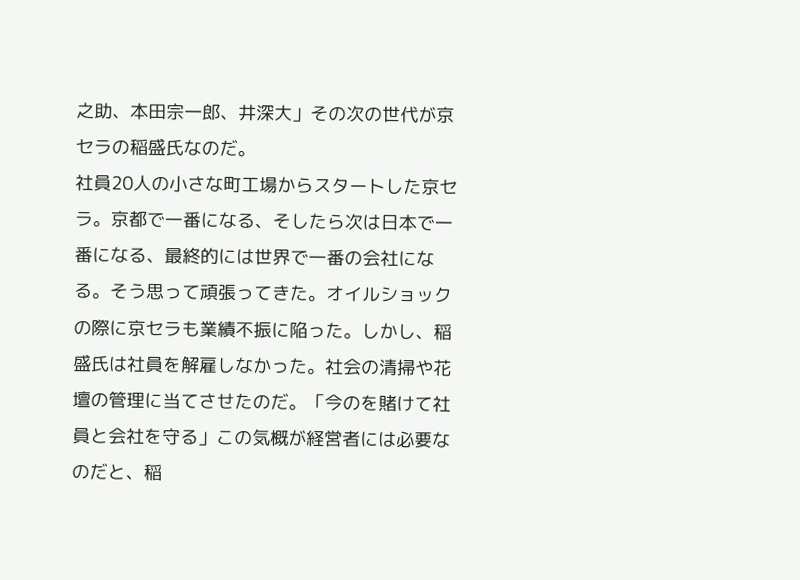之助、本田宗一郎、井深大」その次の世代が京セラの稲盛氏なのだ。
社員20人の小さな町工場からスタートした京セラ。京都で一番になる、そしたら次は日本で一番になる、最終的には世界で一番の会社になる。そう思って頑張ってきた。オイルショックの際に京セラも業績不振に陥った。しかし、稲盛氏は社員を解雇しなかった。社会の清掃や花壇の管理に当てさせたのだ。「今のを賭けて社員と会社を守る」この気概が経営者には必要なのだと、稲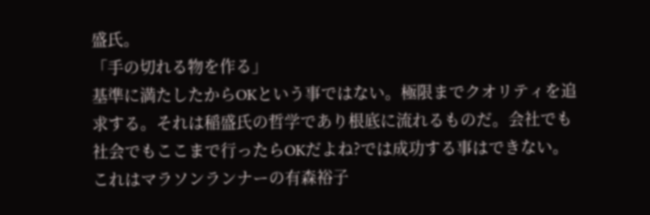盛氏。
「手の切れる物を作る」
基準に満たしたからOKという事ではない。極限までクオリティを追求する。それは稲盛氏の哲学であり根底に流れるものだ。会社でも社会でもここまで行ったらOKだよね?では成功する事はできない。これはマラソンランナーの有森裕子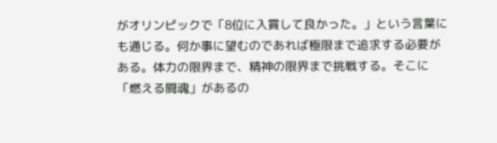がオリンピックで「8位に入賞して良かった。」という言葉にも通じる。何か事に望むのであれば極限まで追求する必要がある。体力の限界まで、精神の限界まで挑戦する。そこに「燃える闘魂」があるの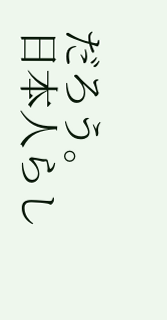だろう。
日本人らし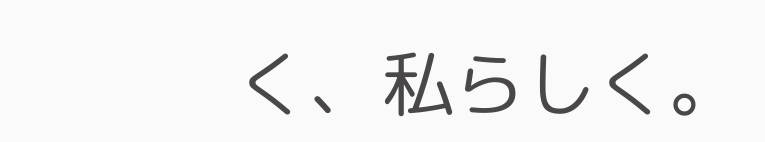く、私らしく。